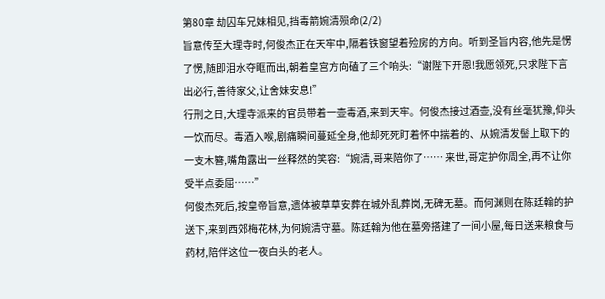第80章 劫囚车兄妹相见,挡毒箭婉清殒命(2/2)
旨意传至大理寺时,何俊杰正在天牢中,隔着铁窗望着殓房的方向。听到圣旨内容,他先是愣了愣,随即泪水夺眶而出,朝着皇宫方向磕了三个响头:“谢陛下开恩!我愿领死,只求陛下言出必行,善待家父,让舍妹安息!”
行刑之日,大理寺派来的官员带着一壶毒酒,来到天牢。何俊杰接过酒壶,没有丝毫犹豫,仰头一饮而尽。毒酒入喉,剧痛瞬间蔓延全身,他却死死盯着怀中揣着的、从婉清发髻上取下的一支木簪,嘴角露出一丝释然的笑容:“婉清,哥来陪你了…… 来世,哥定护你周全,再不让你受半点委屈……”
何俊杰死后,按皇帝旨意,遗体被草草安葬在城外乱葬岗,无碑无墓。而何渊则在陈廷翰的护送下,来到西郊梅花林,为何婉清守墓。陈廷翰为他在墓旁搭建了一间小屋,每日送来粮食与药材,陪伴这位一夜白头的老人。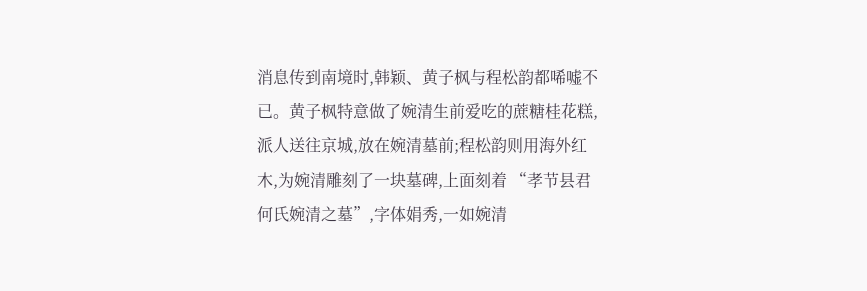消息传到南境时,韩颖、黄子枫与程松韵都唏嘘不已。黄子枫特意做了婉清生前爱吃的蔗糖桂花糕,派人送往京城,放在婉清墓前;程松韵则用海外红木,为婉清雕刻了一块墓碑,上面刻着 “孝节县君何氏婉清之墓”,字体娟秀,一如婉清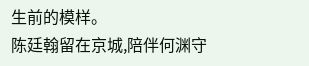生前的模样。
陈廷翰留在京城,陪伴何渊守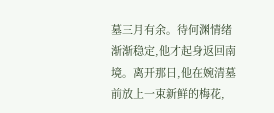墓三月有余。待何渊情绪渐渐稳定,他才起身返回南境。离开那日,他在婉清墓前放上一束新鲜的梅花,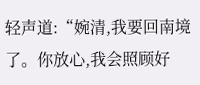轻声道:“婉清,我要回南境了。你放心,我会照顾好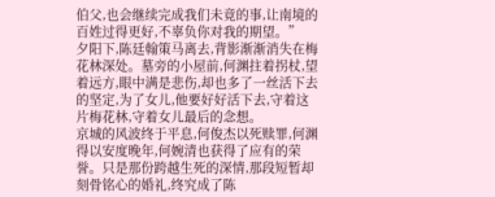伯父,也会继续完成我们未竟的事,让南境的百姓过得更好,不辜负你对我的期望。”
夕阳下,陈廷翰策马离去,背影渐渐消失在梅花林深处。墓旁的小屋前,何渊拄着拐杖,望着远方,眼中满是悲伤,却也多了一丝活下去的坚定,为了女儿,他要好好活下去,守着这片梅花林,守着女儿最后的念想。
京城的风波终于平息,何俊杰以死赎罪,何渊得以安度晚年,何婉清也获得了应有的荣誉。只是那份跨越生死的深情,那段短暂却刻骨铭心的婚礼,终究成了陈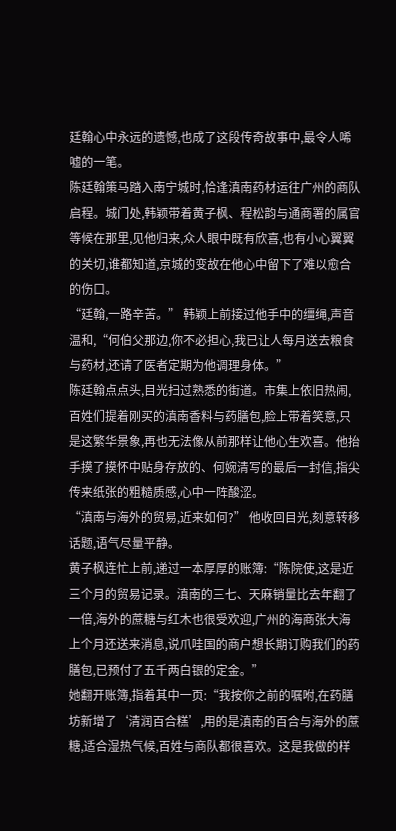廷翰心中永远的遗憾,也成了这段传奇故事中,最令人唏嘘的一笔。
陈廷翰策马踏入南宁城时,恰逢滇南药材运往广州的商队启程。城门处,韩颖带着黄子枫、程松韵与通商署的属官等候在那里,见他归来,众人眼中既有欣喜,也有小心翼翼的关切,谁都知道,京城的变故在他心中留下了难以愈合的伤口。
“廷翰,一路辛苦。” 韩颖上前接过他手中的缰绳,声音温和,“何伯父那边,你不必担心,我已让人每月送去粮食与药材,还请了医者定期为他调理身体。”
陈廷翰点点头,目光扫过熟悉的街道。市集上依旧热闹,百姓们提着刚买的滇南香料与药膳包,脸上带着笑意,只是这繁华景象,再也无法像从前那样让他心生欢喜。他抬手摸了摸怀中贴身存放的、何婉清写的最后一封信,指尖传来纸张的粗糙质感,心中一阵酸涩。
“滇南与海外的贸易,近来如何?” 他收回目光,刻意转移话题,语气尽量平静。
黄子枫连忙上前,递过一本厚厚的账簿:“陈院使,这是近三个月的贸易记录。滇南的三七、天麻销量比去年翻了一倍,海外的蔗糖与红木也很受欢迎,广州的海商张大海上个月还送来消息,说爪哇国的商户想长期订购我们的药膳包,已预付了五千两白银的定金。”
她翻开账簿,指着其中一页:“我按你之前的嘱咐,在药膳坊新增了‘清润百合糕’,用的是滇南的百合与海外的蔗糖,适合湿热气候,百姓与商队都很喜欢。这是我做的样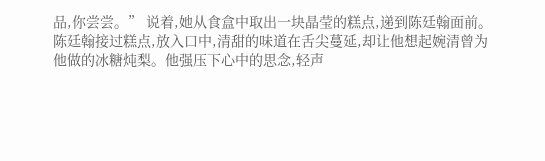品,你尝尝。” 说着,她从食盒中取出一块晶莹的糕点,递到陈廷翰面前。
陈廷翰接过糕点,放入口中,清甜的味道在舌尖蔓延,却让他想起婉清曾为他做的冰糖炖梨。他强压下心中的思念,轻声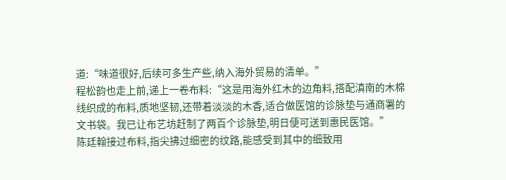道:“味道很好,后续可多生产些,纳入海外贸易的清单。”
程松韵也走上前,递上一卷布料:“这是用海外红木的边角料,搭配滇南的木棉线织成的布料,质地坚韧,还带着淡淡的木香,适合做医馆的诊脉垫与通商署的文书袋。我已让布艺坊赶制了两百个诊脉垫,明日便可送到惠民医馆。”
陈廷翰接过布料,指尖拂过细密的纹路,能感受到其中的细致用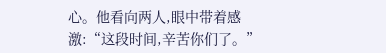心。他看向两人,眼中带着感激:“这段时间,辛苦你们了。”